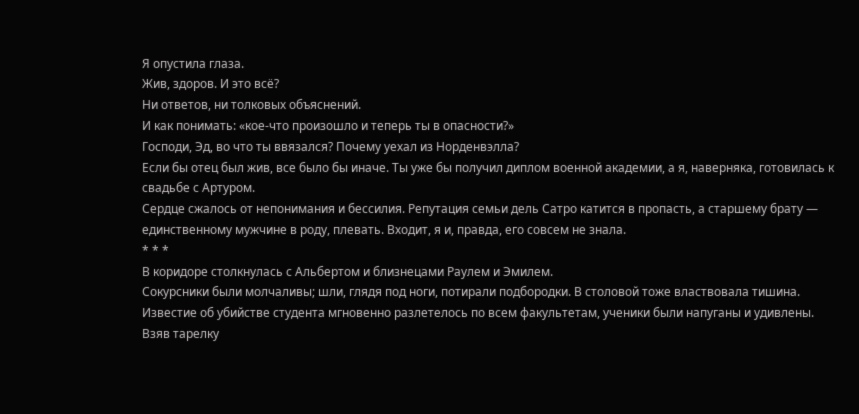Я опустила глаза.
Жив, здоров. И это всё?
Ни ответов, ни толковых объяснений.
И как понимать: «кое-что произошло и теперь ты в опасности?»
Господи, Эд, во что ты ввязался? Почему уехал из Норденвэлла?
Если бы отец был жив, все было бы иначе. Ты уже бы получил диплом военной академии, а я, наверняка, готовилась к свадьбе с Артуром.
Сердце сжалось от непонимания и бессилия. Репутация семьи дель Сатро катится в пропасть, а старшему брату — единственному мужчине в роду, плевать. Входит, я и, правда, его совсем не знала.
* * *
В коридоре столкнулась с Альбертом и близнецами Раулем и Эмилем.
Сокурсники были молчаливы; шли, глядя под ноги, потирали подбородки. В столовой тоже властвовала тишина. Известие об убийстве студента мгновенно разлетелось по всем факультетам, ученики были напуганы и удивлены.
Взяв тарелку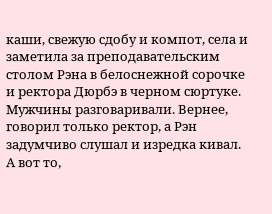каши, свежую сдобу и компот, села и заметила за преподавательским столом Рэна в белоснежной сорочке и ректора Дюрбэ в черном сюртуке. Мужчины разговаривали. Вернее, говорил только ректор, а Рэн задумчиво слушал и изредка кивал. А вот то,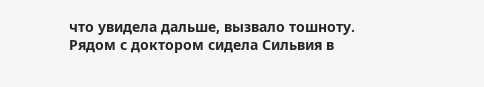что увидела дальше, вызвало тошноту.
Рядом с доктором сидела Сильвия в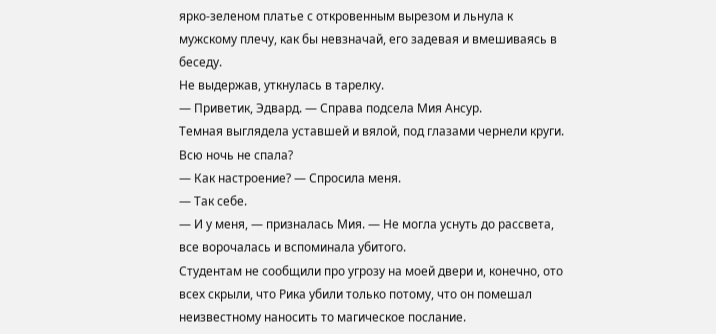ярко-зеленом платье с откровенным вырезом и льнула к мужскому плечу, как бы невзначай, его задевая и вмешиваясь в беседу.
Не выдержав, уткнулась в тарелку.
— Приветик, Эдвард. — Справа подсела Мия Ансур.
Темная выглядела уставшей и вялой, под глазами чернели круги. Всю ночь не спала?
— Как настроение? — Спросила меня.
— Так себе.
— И у меня, — призналась Мия. — Не могла уснуть до рассвета, все ворочалась и вспоминала убитого.
Студентам не сообщили про угрозу на моей двери и, конечно, ото всех скрыли, что Рика убили только потому, что он помешал неизвестному наносить то магическое послание.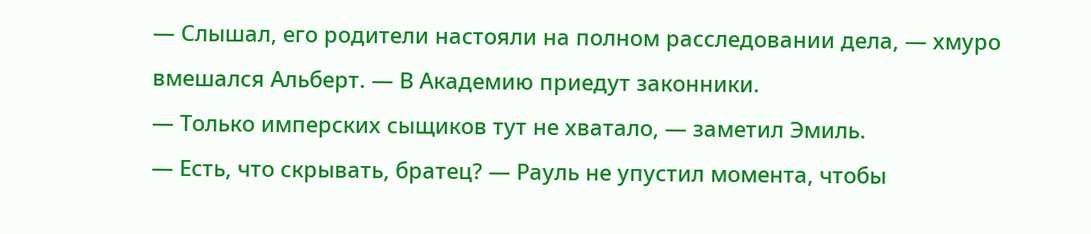— Слышал, его родители настояли на полном расследовании дела, — хмуро вмешался Альберт. — В Академию приедут законники.
— Только имперских сыщиков тут не хватало, — заметил Эмиль.
— Есть, что скрывать, братец? — Рауль не упустил момента, чтобы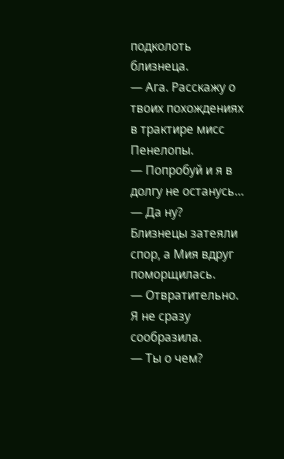подколоть близнеца.
— Ага. Расскажу о твоих похождениях в трактире мисс Пенелопы.
— Попробуй и я в долгу не останусь…
— Да ну?
Близнецы затеяли спор, а Мия вдруг поморщилась.
— Отвратительно.
Я не сразу сообразила.
— Ты о чем?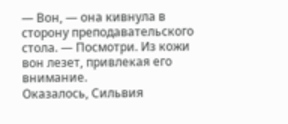— Вон, — она кивнула в сторону преподавательского стола. — Посмотри. Из кожи вон лезет, привлекая его внимание.
Оказалось, Сильвия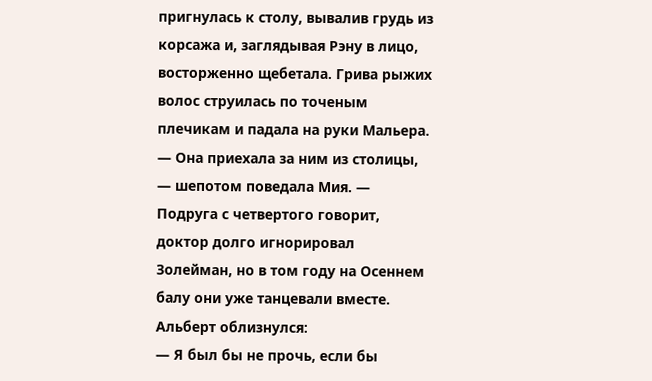пригнулась к столу, вывалив грудь из корсажа и, заглядывая Рэну в лицо, восторженно щебетала. Грива рыжих волос струилась по точеным плечикам и падала на руки Мальера.
— Она приехала за ним из столицы, — шепотом поведала Мия. — Подруга с четвертого говорит, доктор долго игнорировал Золейман, но в том году на Осеннем балу они уже танцевали вместе.
Альберт облизнулся:
— Я был бы не прочь, если бы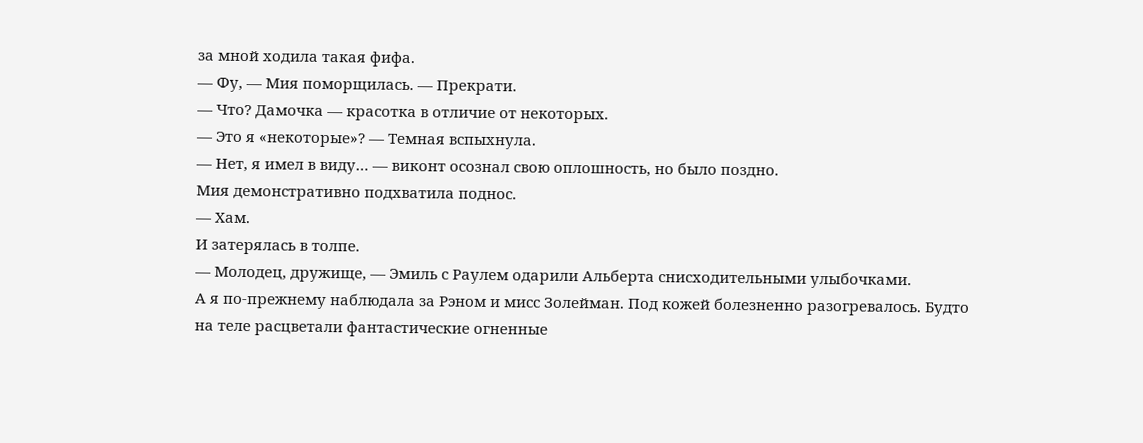за мной ходила такая фифа.
— Фу, — Мия поморщилась. — Прекрати.
— Что? Дамочка — красотка в отличие от некоторых.
— Это я «некоторые»? — Темная вспыхнула.
— Нет, я имел в виду… — виконт осознал свою оплошность, но было поздно.
Мия демонстративно подхватила поднос.
— Хам.
И затерялась в толпе.
— Молодец, дружище, — Эмиль с Раулем одарили Альберта снисходительными улыбочками.
А я по-прежнему наблюдала за Рэном и мисс Золейман. Под кожей болезненно разогревалось. Будто на теле расцветали фантастические огненные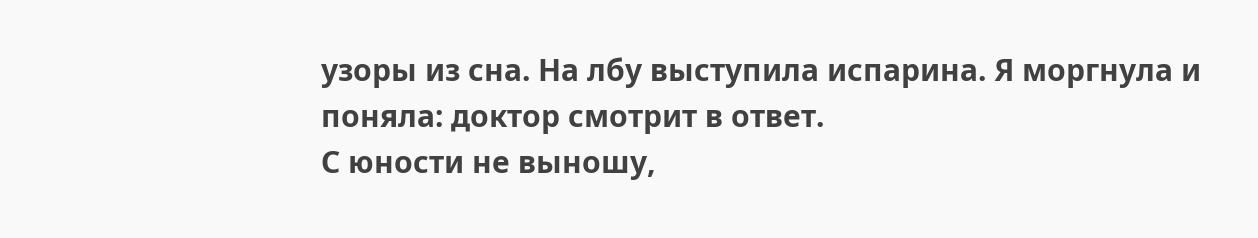узоры из сна. На лбу выступила испарина. Я моргнула и поняла: доктор смотрит в ответ.
С юности не выношу,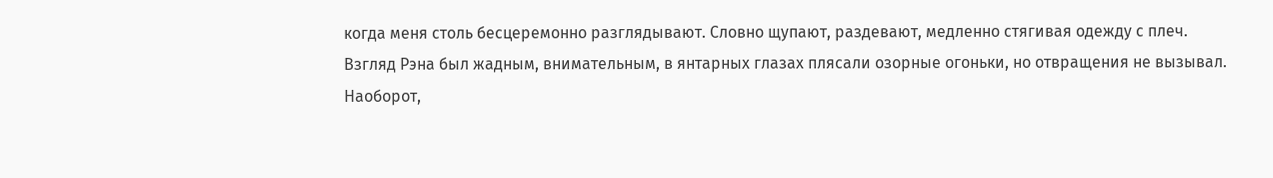когда меня столь бесцеремонно разглядывают. Словно щупают, раздевают, медленно стягивая одежду с плеч. Взгляд Рэна был жадным, внимательным, в янтарных глазах плясали озорные огоньки, но отвращения не вызывал. Наоборот,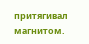притягивал магнитом.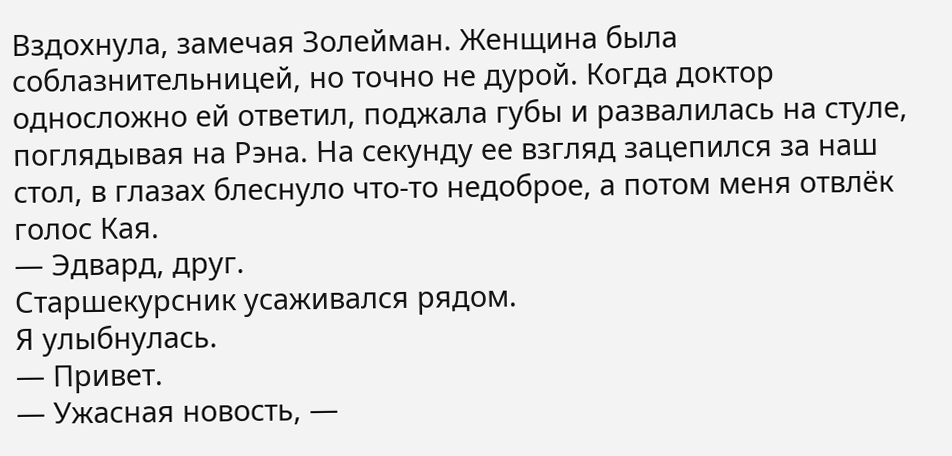Вздохнула, замечая Золейман. Женщина была соблазнительницей, но точно не дурой. Когда доктор односложно ей ответил, поджала губы и развалилась на стуле, поглядывая на Рэна. На секунду ее взгляд зацепился за наш стол, в глазах блеснуло что-то недоброе, а потом меня отвлёк голос Кая.
— Эдвард, друг.
Старшекурсник усаживался рядом.
Я улыбнулась.
— Привет.
— Ужасная новость, —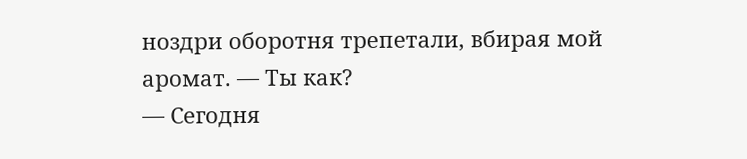ноздри оборотня трепетали, вбирая мой аромат. — Ты как?
— Сегодня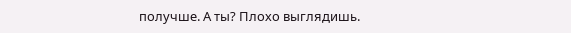получше. А ты? Плохо выглядишь.